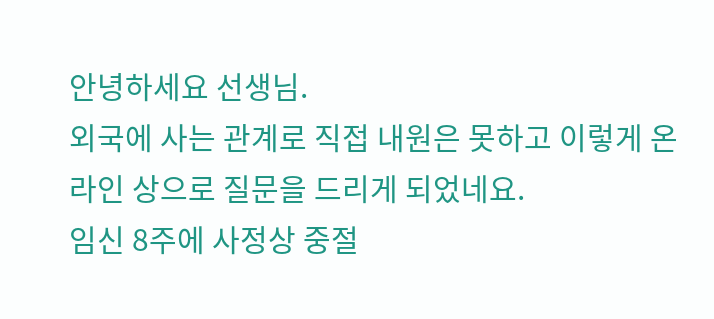안녕하세요 선생님.
외국에 사는 관계로 직접 내원은 못하고 이렇게 온라인 상으로 질문을 드리게 되었네요.
임신 8주에 사정상 중절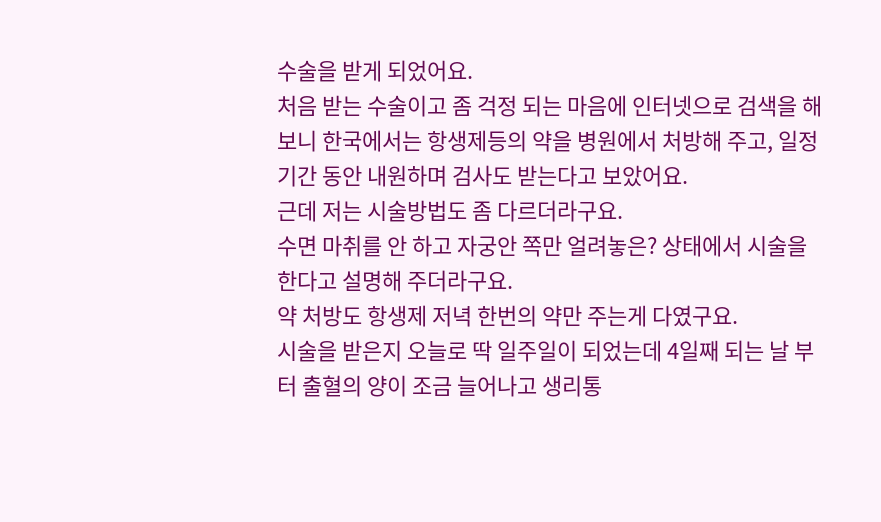수술을 받게 되었어요.
처음 받는 수술이고 좀 걱정 되는 마음에 인터넷으로 검색을 해보니 한국에서는 항생제등의 약을 병원에서 처방해 주고, 일정기간 동안 내원하며 검사도 받는다고 보았어요.
근데 저는 시술방법도 좀 다르더라구요.
수면 마취를 안 하고 자궁안 쪽만 얼려놓은? 상태에서 시술을 한다고 설명해 주더라구요.
약 처방도 항생제 저녁 한번의 약만 주는게 다였구요.
시술을 받은지 오늘로 딱 일주일이 되었는데 4일째 되는 날 부터 출혈의 양이 조금 늘어나고 생리통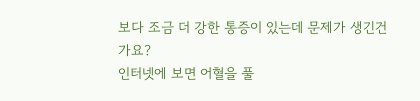보다 조금 더 강한 통증이 있는데 문제가 생긴건가요?
인터넷에 보면 어혈을 풀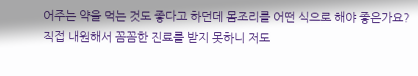어주는 약을 먹는 것도 좋다고 하던데 몸조리를 어떤 식으로 해야 좋은가요?
직접 내원해서 꼼꼼한 진료를 받지 못하니 저도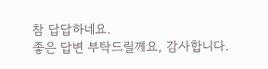참 답답하네요.
좋은 답변 부탁드릴께요, 감사합니다.